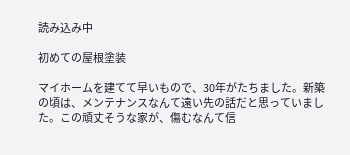読み込み中

初めての屋根塗装

マイホームを建てて早いもので、30年がたちました。新築の頃は、メンテナンスなんて遠い先の話だと思っていました。この頑丈そうな家が、傷むなんて信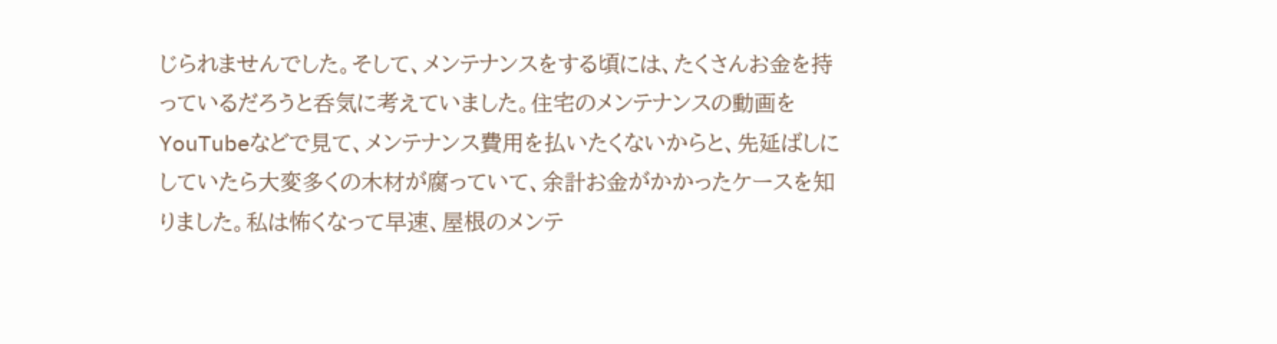じられませんでした。そして、メンテナンスをする頃には、たくさんお金を持っているだろうと呑気に考えていました。住宅のメンテナンスの動画をYouTubeなどで見て、メンテナンス費用を払いたくないからと、先延ばしにしていたら大変多くの木材が腐っていて、余計お金がかかったケースを知りました。私は怖くなって早速、屋根のメンテ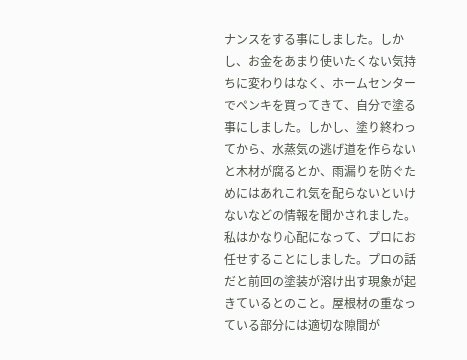ナンスをする事にしました。しかし、お金をあまり使いたくない気持ちに変わりはなく、ホームセンターでペンキを買ってきて、自分で塗る事にしました。しかし、塗り終わってから、水蒸気の逃げ道を作らないと木材が腐るとか、雨漏りを防ぐためにはあれこれ気を配らないといけないなどの情報を聞かされました。私はかなり心配になって、プロにお任せすることにしました。プロの話だと前回の塗装が溶け出す現象が起きているとのこと。屋根材の重なっている部分には適切な隙間が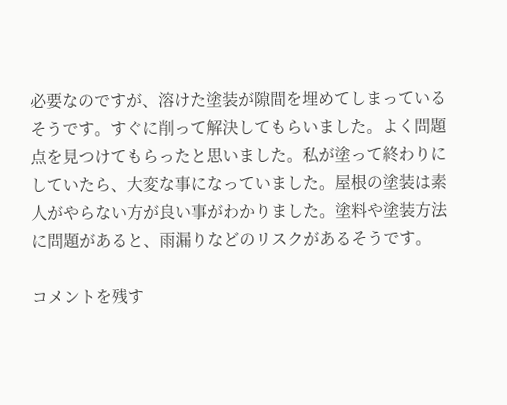必要なのですが、溶けた塗装が隙間を埋めてしまっているそうです。すぐに削って解決してもらいました。よく問題点を見つけてもらったと思いました。私が塗って終わりにしていたら、大変な事になっていました。屋根の塗装は素人がやらない方が良い事がわかりました。塗料や塗装方法に問題があると、雨漏りなどのリスクがあるそうです。

コメントを残す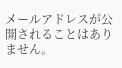メールアドレスが公開されることはありません。